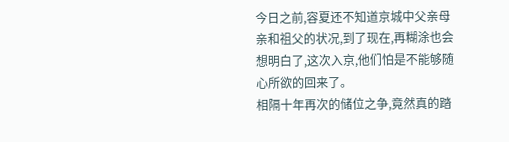今日之前,容夏还不知道京城中父亲母亲和祖父的状况,到了现在,再糊涂也会想明白了,这次入京,他们怕是不能够随心所欲的回来了。
相隔十年再次的储位之争,竟然真的踏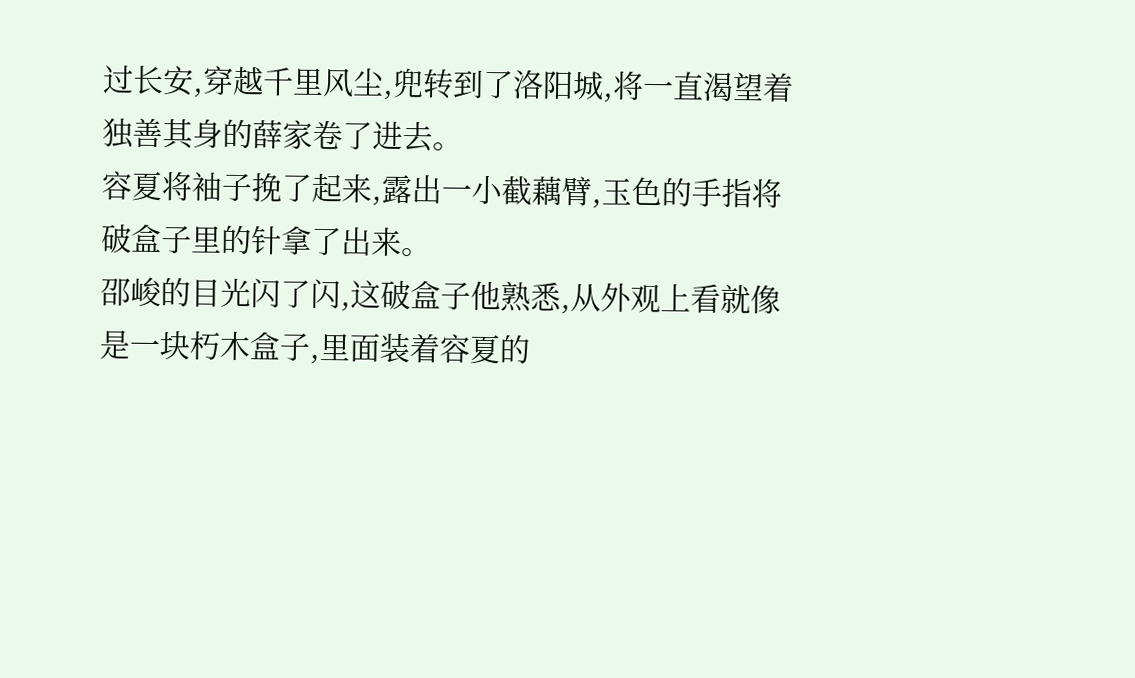过长安,穿越千里风尘,兜转到了洛阳城,将一直渴望着独善其身的薛家卷了进去。
容夏将袖子挽了起来,露出一小截藕臂,玉色的手指将破盒子里的针拿了出来。
邵峻的目光闪了闪,这破盒子他熟悉,从外观上看就像是一块朽木盒子,里面装着容夏的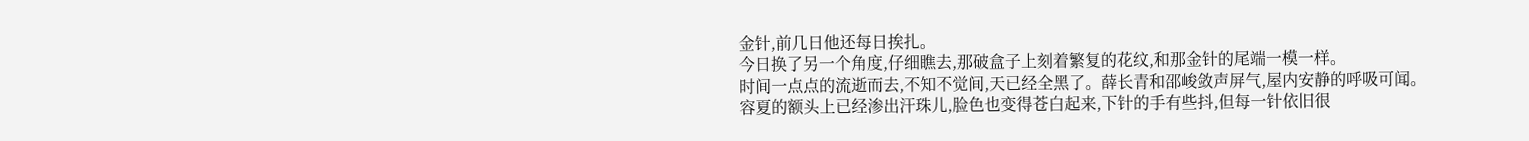金针,前几日他还每日挨扎。
今日换了另一个角度,仔细瞧去,那破盒子上刻着繁复的花纹,和那金针的尾端一模一样。
时间一点点的流逝而去,不知不觉间,天已经全黑了。薛长青和邵峻敛声屏气,屋内安静的呼吸可闻。
容夏的额头上已经渗出汗珠儿,脸色也变得苍白起来,下针的手有些抖,但每一针依旧很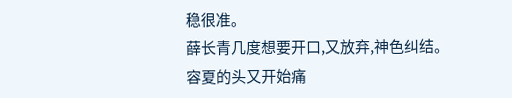稳很准。
薛长青几度想要开口,又放弃,神色纠结。
容夏的头又开始痛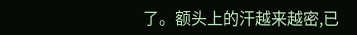了。额头上的汗越来越密,已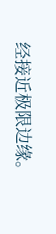经接近极限边缘。